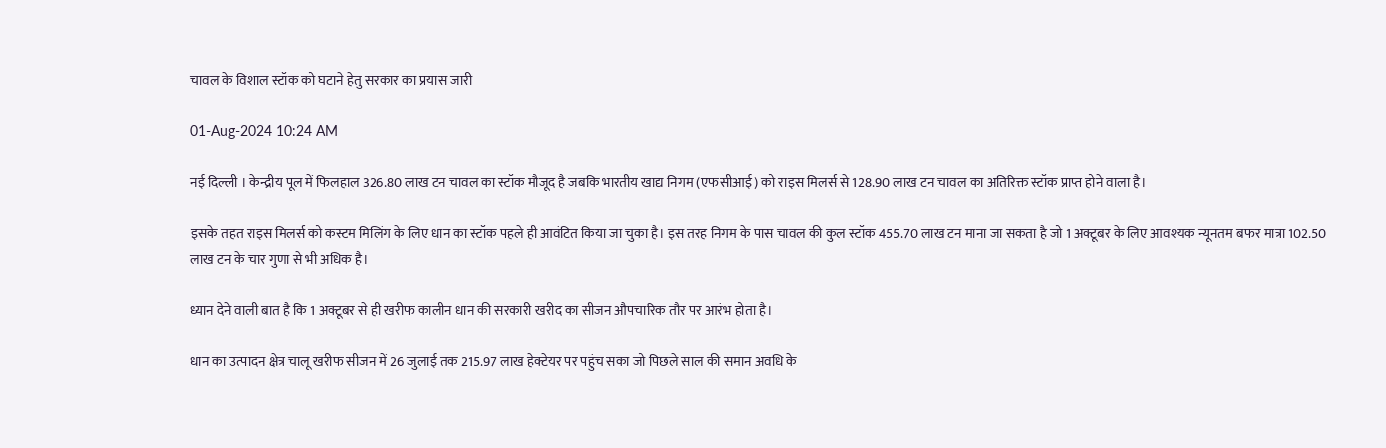चावल के विशाल स्टॉक को घटाने हेतु सरकार का प्रयास जारी

01-Aug-2024 10:24 AM

नई दिल्ली । केन्द्रीय पूल में फिलहाल 326.80 लाख टन चावल का स्टॉक मौजूद है जबकि भारतीय खाद्य निगम (एफसीआई) को राइस मिलर्स से 128.90 लाख टन चावल का अतिरिक्त स्टॉक प्राप्त होने वाला है।

इसके तहत राइस मिलर्स को कस्टम मिलिंग के लिए धान का स्टॉक पहले ही आवंटित किया जा चुका है। इस तरह निगम के पास चावल की कुल स्टॉक 455.70 लाख टन माना जा सकता है जो 1 अक्टूबर के लिए आवश्यक न्यूनतम बफर मात्रा 102.50 लाख टन के चार गुणा से भी अधिक है।

ध्यान देने वाली बात है कि 1 अक्टूबर से ही खरीफ कालीन धान की सरकारी खरीद का सीजन औपचारिक तौर पर आरंभ होता है।

धान का उत्पादन क्षेत्र चालू खरीफ सीजन में 26 जुलाई तक 215.97 लाख हेक्टेयर पर पहुंच सका जो पिछले साल की समान अवधि के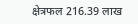क्षेत्रफल 216.39 लाख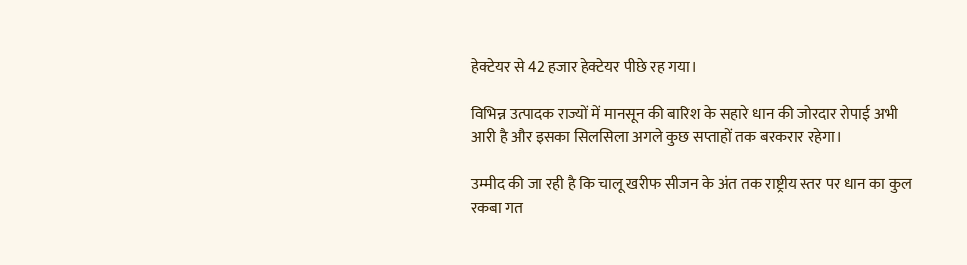हेक्टेयर से 42 हजार हेक्टेयर पीछे रह गया।

विभिन्न उत्पादक राज्यों में मानसून की बारिश के सहारे धान की जोरदार रोपाई अभी आरी है और इसका सिलसिला अगले कुछ सप्ताहों तक बरकरार रहेगा।

उम्मीद की जा रही है कि चालू खरीफ सीजन के अंत तक राष्ट्रीय स्तर पर धान का कुल रकबा गत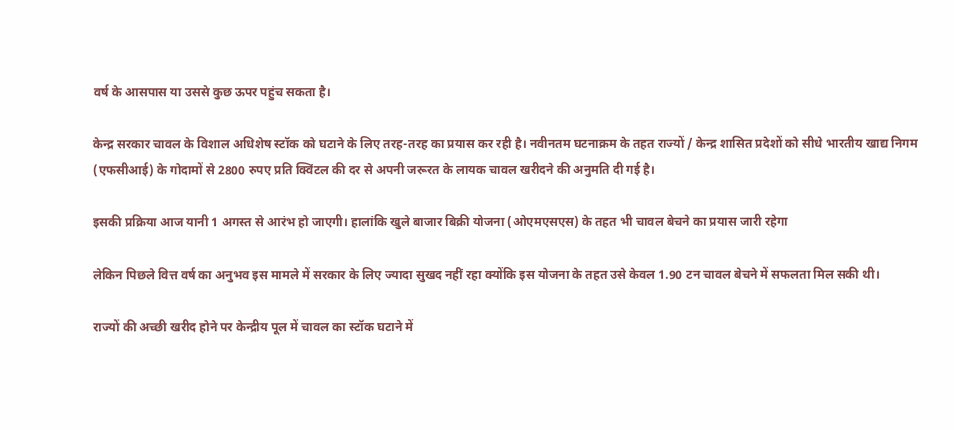वर्ष के आसपास या उससे कुछ ऊपर पहुंच सकता है।

केन्द्र सरकार चावल के विशाल अधिशेष स्टॉक को घटाने के लिए तरह-तरह का प्रयास कर रही है। नवीनतम घटनाक्रम के तहत राज्यों / केन्द्र शासित प्रदेशों को सीधे भारतीय खाद्य निगम (एफसीआई) के गोदामों से 2800 रुपए प्रति क्विंटल की दर से अपनी जरूरत के लायक चावल खरीदने की अनुमति दी गई है।

इसकी प्रक्रिया आज यानी 1 अगस्त से आरंभ हो जाएगी। हालांकि खुले बाजार बिक्री योजना (ओएमएसएस) के तहत भी चावल बेचने का प्रयास जारी रहेगा

लेकिन पिछले वित्त वर्ष का अनुभव इस मामले में सरकार के लिए ज्यादा सुखद नहीं रहा क्योंकि इस योजना के तहत उसे केवल 1.90 टन चावल बेचने में सफलता मिल सकी थी।

राज्यों की अच्छी खरीद होने पर केन्द्रीय पूल में चावल का स्टॉक घटाने में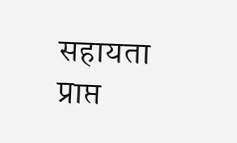सहायता प्राप्त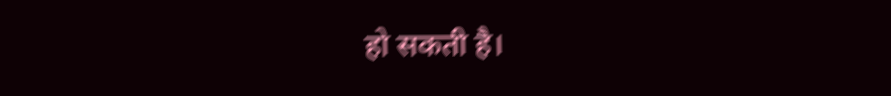हो सकती है।